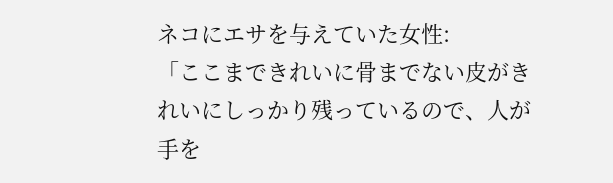ネコにエサを与えていた女性:
「ここまできれいに骨までない皮がきれいにしっかり残っているので、人が手を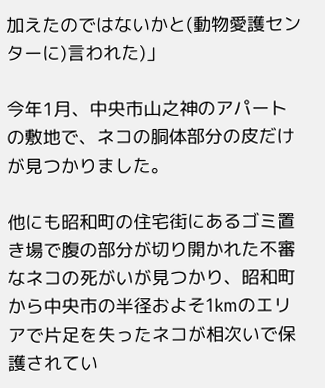加えたのではないかと(動物愛護センターに)言われた)」

今年1月、中央市山之神のアパートの敷地で、ネコの胴体部分の皮だけが見つかりました。

他にも昭和町の住宅街にあるゴミ置き場で腹の部分が切り開かれた不審なネコの死がいが見つかり、昭和町から中央市の半径およそ1kmのエリアで片足を失ったネコが相次いで保護されてい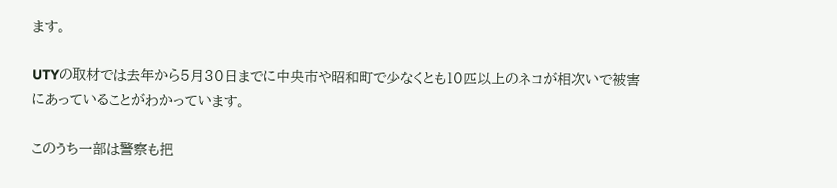ます。

UTYの取材では去年から5月30日までに中央市や昭和町で少なくとも10匹以上のネコが相次いで被害にあっていることがわかっています。

このうち一部は警察も把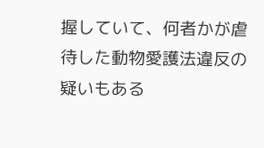握していて、何者かが虐待した動物愛護法違反の疑いもある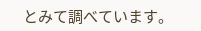とみて調べています。